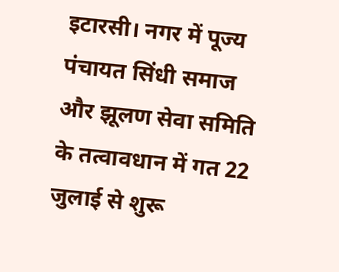इटारसी। नगर में पूज्य पंचायत सिंधी समाज और झूलण सेवा समिति के तत्वावधान में गत 22 जुलाई से शुरू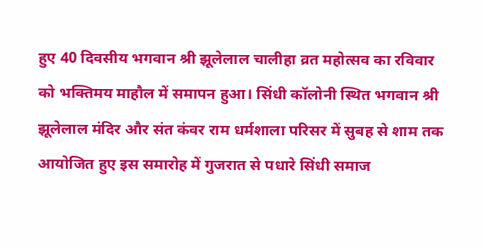हुए 40 दिवसीय भगवान श्री झूलेलाल चालीहा व्रत महोत्सव का रविवार को भक्तिमय माहौल में समापन हुआ। सिंधी कॉलोनी स्थित भगवान श्री झूलेलाल मंदिर और संत कंवर राम धर्मशाला परिसर में सुबह से शाम तक आयोजित हुए इस समारोह में गुजरात से पधारे सिंधी समाज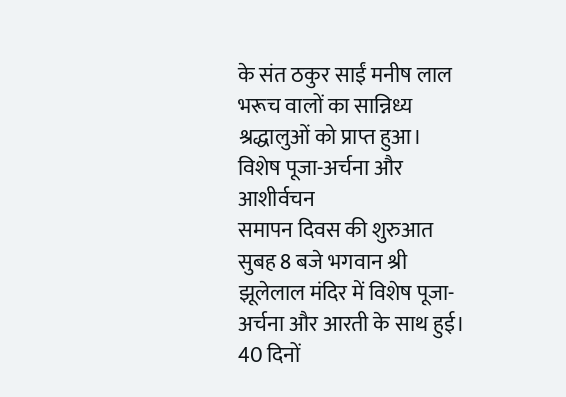के संत ठकुर साईं मनीष लाल भरूच वालों का सान्निध्य श्रद्धालुओं को प्राप्त हुआ।
विशेष पूजा-अर्चना और आशीर्वचन
समापन दिवस की शुरुआत सुबह 8 बजे भगवान श्री झूलेलाल मंदिर में विशेष पूजा-अर्चना और आरती के साथ हुई। 40 दिनों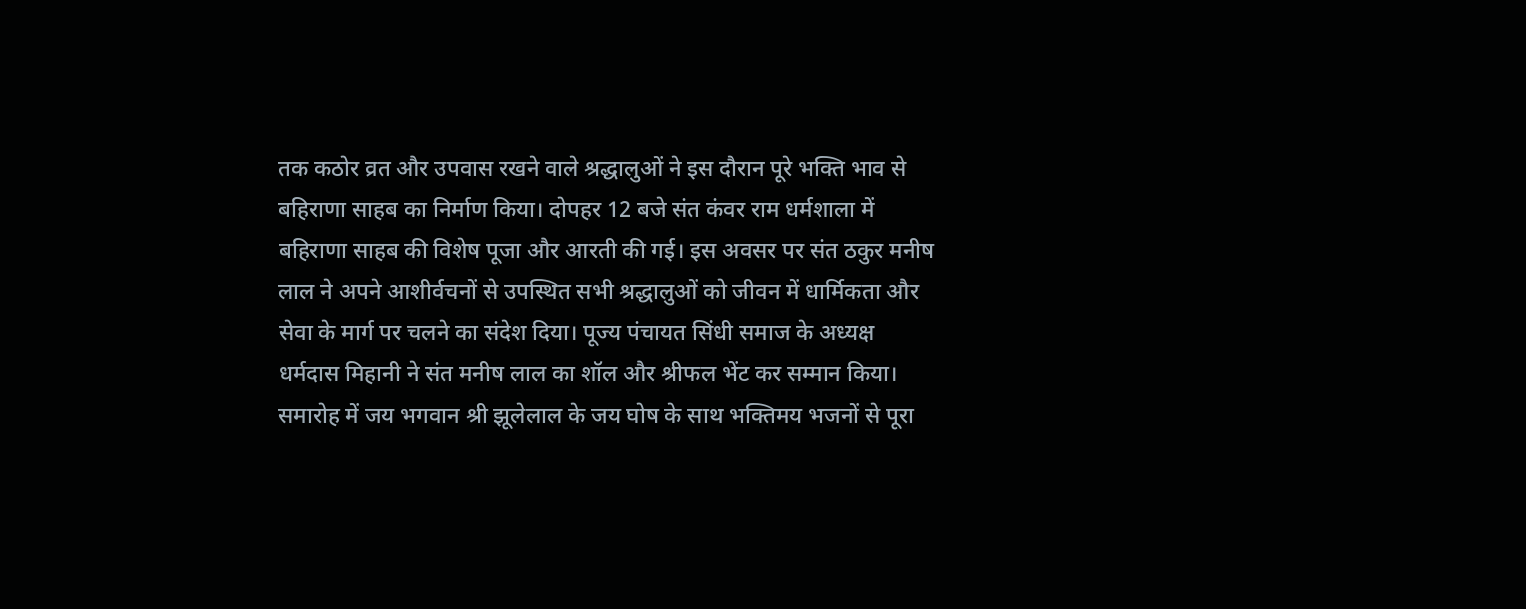तक कठोर व्रत और उपवास रखने वाले श्रद्धालुओं ने इस दौरान पूरे भक्ति भाव से बहिराणा साहब का निर्माण किया। दोपहर 12 बजे संत कंवर राम धर्मशाला में बहिराणा साहब की विशेष पूजा और आरती की गई। इस अवसर पर संत ठकुर मनीष लाल ने अपने आशीर्वचनों से उपस्थित सभी श्रद्धालुओं को जीवन में धार्मिकता और सेवा के मार्ग पर चलने का संदेश दिया। पूज्य पंचायत सिंधी समाज के अध्यक्ष धर्मदास मिहानी ने संत मनीष लाल का शॉल और श्रीफल भेंट कर सम्मान किया। समारोह में जय भगवान श्री झूलेलाल के जय घोष के साथ भक्तिमय भजनों से पूरा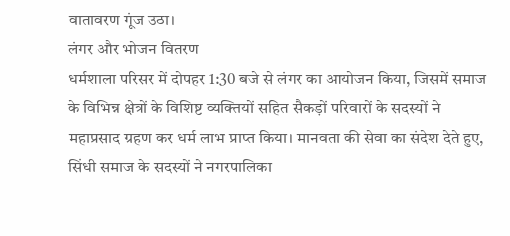वातावरण गूंज उठा।
लंगर और भोजन वितरण
धर्मशाला परिसर में दोपहर 1:30 बजे से लंगर का आयोजन किया, जिसमें समाज के विभिन्न क्षेत्रों के विशिष्ट व्यक्तियों सहित सैकड़ों परिवारों के सदस्यों ने महाप्रसाद ग्रहण कर धर्म लाभ प्राप्त किया। मानवता की सेवा का संदेश देते हुए, सिंधी समाज के सदस्यों ने नगरपालिका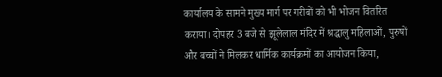कार्यालय के सामने मुख्य मार्ग पर गरीबों को भी भोजन वितरित कराया। दोपहर 3 बजे से झूलेलाल मंदिर में श्रद्धालु महिलाओं, पुरुषों और बच्चों ने मिलकर धार्मिक कार्यक्रमों का आयोजन किया,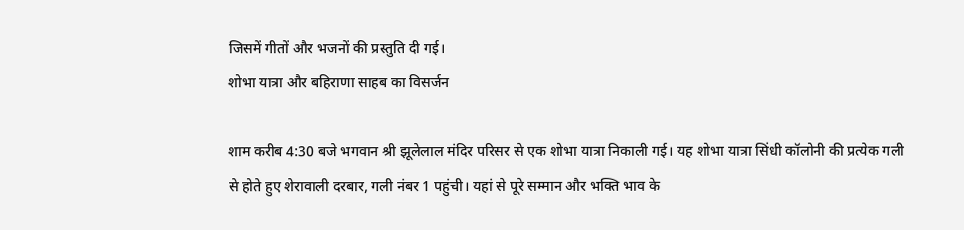जिसमें गीतों और भजनों की प्रस्तुति दी गई।
शोभा यात्रा और बहिराणा साहब का विसर्जन

शाम करीब 4:30 बजे भगवान श्री झूलेलाल मंदिर परिसर से एक शोभा यात्रा निकाली गई। यह शोभा यात्रा सिंधी कॉलोनी की प्रत्येक गली से होते हुए शेरावाली दरबार, गली नंबर 1 पहुंची। यहां से पूरे सम्मान और भक्ति भाव के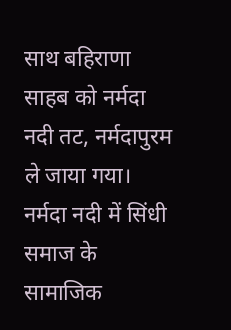साथ बहिराणा साहब को नर्मदा नदी तट, नर्मदापुरम ले जाया गया। नर्मदा नदी में सिंधी समाज के सामाजिक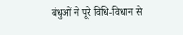बंधुओं ने पूरे विधि-विधान से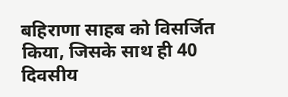बहिराणा साहब को विसर्जित किया, जिसके साथ ही 40 दिवसीय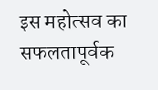इस महोत्सव का सफलतापूर्वक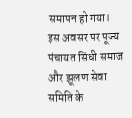समापन हो गया। इस अवसर पर पूज्य पंचायत सिंधी समाज और झूलण सेवा समिति के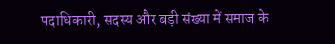पदाधिकारी, सदस्य और बड़ी संख्या में समाज के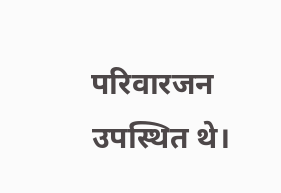परिवारजन उपस्थित थे।